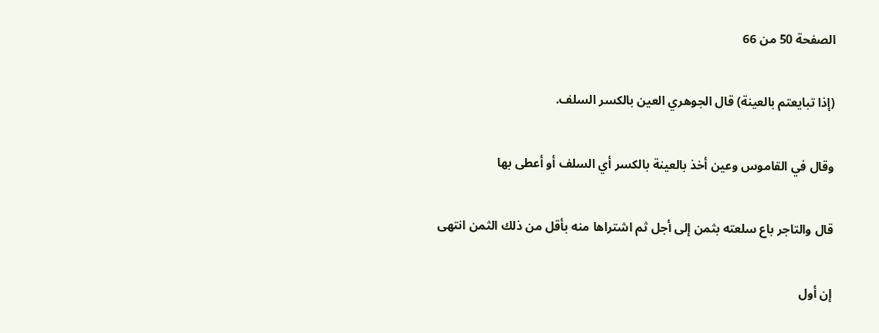الصفحة 50 من 66

(إذا تبايعتم بالعينة) قال الجوهري العين بالكسر السلف.

وقال في القاموس وعين أخذ بالعينة بالكسر أي السلف أو أعطى بها

قال والتاجر باع سلعته بثمن إلى أجل ثم اشتراها منه بأقل من ذلك الثمن انتهى

إن أول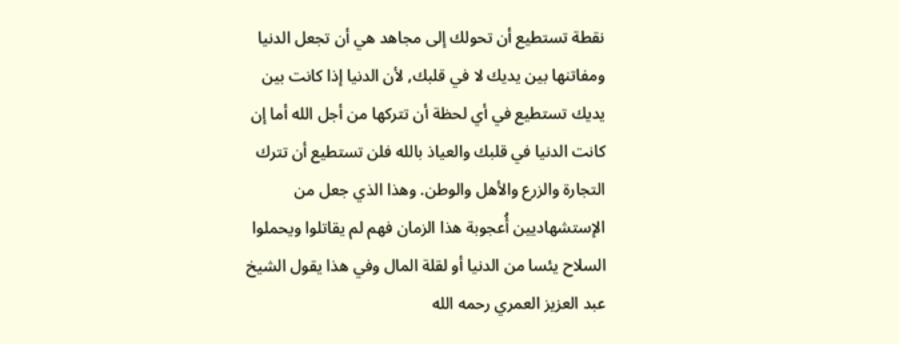نقطة تستطيع أن تحولك إلى مجاهد هي أن تجعل الدنيا ومفاتنها بين يديك لا في قلبك, لأن الدنيا إذا كانت بين يديك تستطيع في أي لحظة أن تتركها من أجل الله أما إن كانت الدنيا في قلبك والعياذ بالله فلن تستطيع أن تترك التجارة والزرع والأهل والوطن. وهذا الذي جعل من الإستشهاديين أُعجوبة هذا الزمان فهم لم يقاتلوا ويحملوا السلاح يئسا من الدنيا أو لقلة المال وفي هذا يقول الشيخ عبد العزيز العمري رحمه الله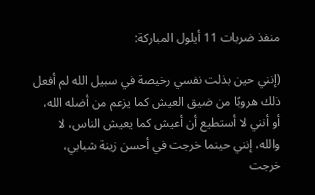منفذ ضربات 11 أيلول المباركة:

(إنني حين بذلت نفسي رخيصة في سبيل الله لم أفعل ذلك هروبًا من ضيق العيش كما يزعم من أضله الله، أو أنني لا أستطيع أن أعيش كما يعيش الناس، لا والله، إنني حينما خرجت في أحسن زينة شبابي، خرجت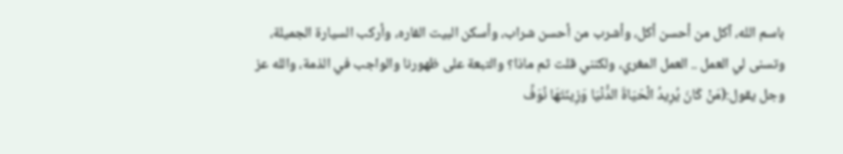باسم الله، آكل من أحسن أكل، وأشرب من أحسن شراب، وأسكن البيت الفاره، وأركب السيارة الجميلة، وتسنى لي العمل .. العمل المغري، ولكنني قلت ثم ماذا؟ والتبعة على ظهورنا والواجب في الذمة، والله عز وجل يقول:(مَنْ كَانَ يُرِيدُ الْحَيَاةَ الدُّنْيَا وَزِينَتَهَا نُوَفِّ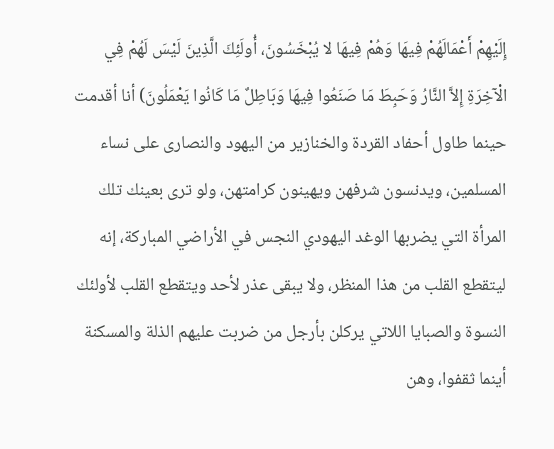إِلَيْهِمْ أَعْمَالَهُمْ فِيهَا وَهُمْ فِيهَا لا يُبْخَسُونَ، أُولَئِكَ الَّذِينَ لَيْسَ لَهُمْ فِي الْآخِرَةِ إِلاَّ النَّارُ وَحَبِطَ مَا صَنَعُوا فِيهَا وَبَاطِلٌ مَا كَانُوا يَعْمَلُونَ) أنا أقدمت حينما طاول أحفاد القردة والخنازير من اليهود والنصارى على نساء المسلمين، ويدنسون شرفهن ويهينون كرامتهن، ولو ترى بعينك تلك المرأة التي يضربها الوغد اليهودي النجس في الأراضي المباركة، إنه ليتقطع القلب من هذا المنظر، ولا يبقى عذر لأحد ويتقطع القلب لأولئك النسوة والصبايا اللاتي يركلن بأرجل من ضربت عليهم الذلة والمسكنة أينما ثقفوا، وهن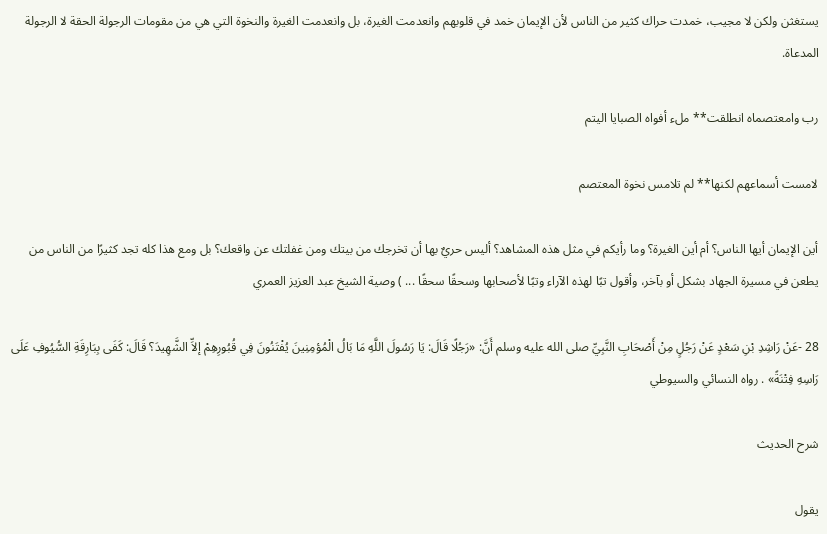يستغثن ولكن لا مجيب، خمدت حراك كثير من الناس لأن الإيمان خمد في قلوبهم وانعدمت الغيرة، بل وانعدمت الغيرة والنخوة التي هي من مقومات الرجولة الحقة لا الرجولة المدعاة.

رب وامعتصماه انطلقت** ملء أفواه الصبايا اليتم

لامست أسماعهم لكنها** لم تلامس نخوة المعتصم

أين الإيمان أيها الناس؟ أم أين الغيرة؟ وما رأيكم في مثل هذه المشاهد؟ أليس حريٌ بها أن تخرجك من بيتك ومن غفلتك عن واقعك؟ بل ومع هذا كله تجد كثيرًا من الناس من يطعن في مسيرة الجهاد بشكل أو بآخر، وأقول تبًا لهذه الآراء وتبًا لأصحابها وسحقًا سحقًا ... ) وصية الشيخ عبد العزيز العمري

28 -عَنْ رَاشِدِ بْنِ سَعْدٍ عَنْ رَجُلٍ مِنْ أَصْحَابِ النَّبِيِّ صلى الله عليه وسلم أَنَّ: «رَجُلًا قَالَ: يَا رَسُولَ اللَّهِ مَا بَالُ الْمُؤمِنِينَ يُفْتَنُونَ فِي قُبُورِهِمْ إلاِّ الشَّهِيدَ؟ قَالَ: كَفَى بِبَارِقَةِ السُّيُوفِ عَلَى رَاسِهِ فِتْنَةً» . رواه النسائي والسيوطي

شرح الحديث

يقول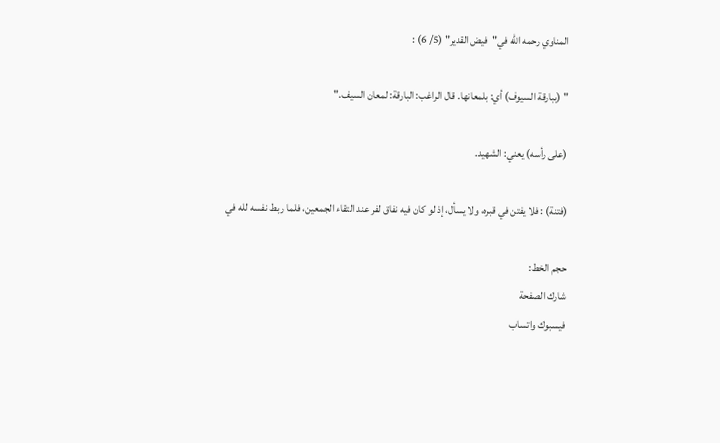المناوي رحمه الله في"فيض القدير" (5/ 6) :

" (ببارقة السيوف) أي: بلمعانها. قال الراغب: البارقة: لمعان السيف."

(على رأسه) يعني: الشهيد.

(فتنة) : فلا يفتن في قبره، ولا يسأل، إذ لو كان فيه نفاق لفر عند التقاء الجمعين، فلما ربط نفسه لله في

حجم الخط:
شارك الصفحة
فيسبوك واتساب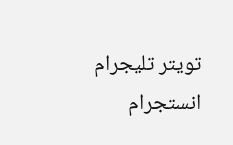تويتر تليجرام انستجرام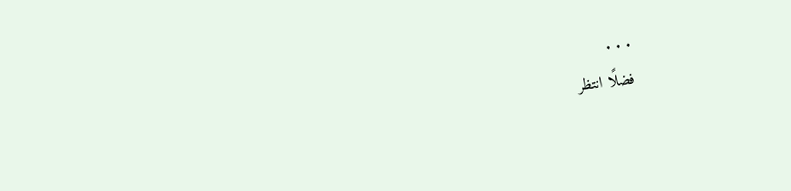. . .
فضلًا انتظر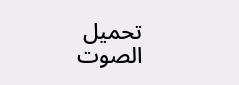تحميل الصوت